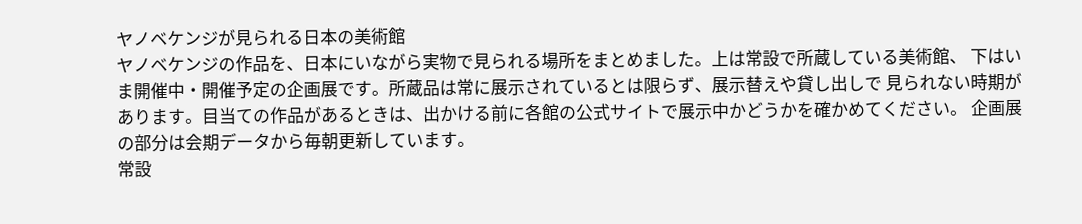ヤノベケンジが見られる日本の美術館
ヤノベケンジの作品を、日本にいながら実物で見られる場所をまとめました。上は常設で所蔵している美術館、 下はいま開催中・開催予定の企画展です。所蔵品は常に展示されているとは限らず、展示替えや貸し出しで 見られない時期があります。目当ての作品があるときは、出かける前に各館の公式サイトで展示中かどうかを確かめてください。 企画展の部分は会期データから毎朝更新しています。
常設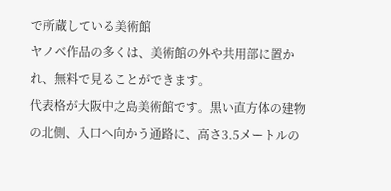で所蔵している美術館
ヤノベ作品の多くは、美術館の外や共用部に置かれ、無料で見ることができます。
代表格が大阪中之島美術館です。黒い直方体の建物の北側、入口へ向かう通路に、高さ3.5メートルの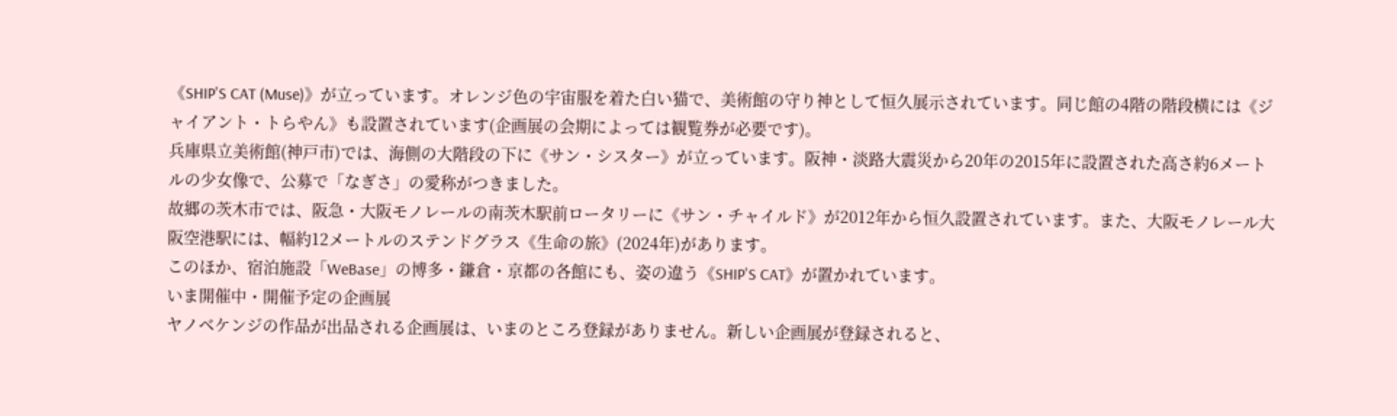《SHIP'S CAT (Muse)》が立っています。オレンジ色の宇宙服を着た白い猫で、美術館の守り神として恒久展示されています。同じ館の4階の階段横には《ジャイアント・トらやん》も設置されています(企画展の会期によっては観覧券が必要です)。
兵庫県立美術館(神戸市)では、海側の大階段の下に《サン・シスター》が立っています。阪神・淡路大震災から20年の2015年に設置された高さ約6メートルの少女像で、公募で「なぎさ」の愛称がつきました。
故郷の茨木市では、阪急・大阪モノレールの南茨木駅前ロータリーに《サン・チャイルド》が2012年から恒久設置されています。また、大阪モノレール大阪空港駅には、幅約12メートルのステンドグラス《生命の旅》(2024年)があります。
このほか、宿泊施設「WeBase」の博多・鎌倉・京都の各館にも、姿の違う《SHIP'S CAT》が置かれています。
いま開催中・開催予定の企画展
ヤノベケンジの作品が出品される企画展は、いまのところ登録がありません。新しい企画展が登録されると、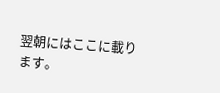翌朝にはここに載ります。